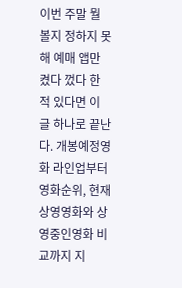이번 주말 뭘 볼지 정하지 못해 예매 앱만 켰다 껐다 한 적 있다면 이 글 하나로 끝난다. 개봉예정영화 라인업부터 영화순위, 현재상영영화와 상영중인영화 비교까지 지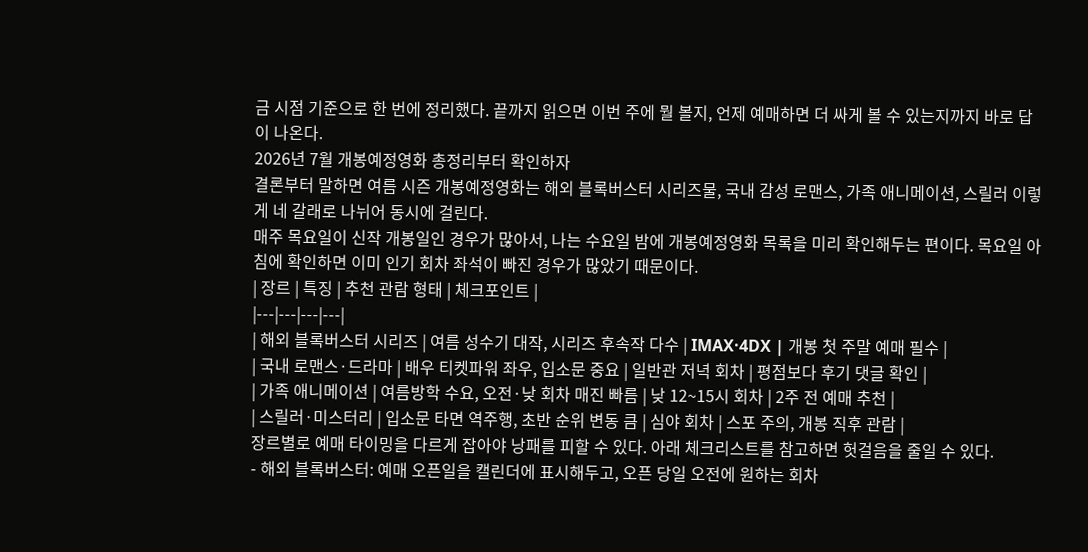금 시점 기준으로 한 번에 정리했다. 끝까지 읽으면 이번 주에 뭘 볼지, 언제 예매하면 더 싸게 볼 수 있는지까지 바로 답이 나온다.
2026년 7월 개봉예정영화 총정리부터 확인하자
결론부터 말하면 여름 시즌 개봉예정영화는 해외 블록버스터 시리즈물, 국내 감성 로맨스, 가족 애니메이션, 스릴러 이렇게 네 갈래로 나뉘어 동시에 걸린다.
매주 목요일이 신작 개봉일인 경우가 많아서, 나는 수요일 밤에 개봉예정영화 목록을 미리 확인해두는 편이다. 목요일 아침에 확인하면 이미 인기 회차 좌석이 빠진 경우가 많았기 때문이다.
| 장르 | 특징 | 추천 관람 형태 | 체크포인트 |
|---|---|---|---|
| 해외 블록버스터 시리즈 | 여름 성수기 대작, 시리즈 후속작 다수 | IMAX·4DX | 개봉 첫 주말 예매 필수 |
| 국내 로맨스·드라마 | 배우 티켓파워 좌우, 입소문 중요 | 일반관 저녁 회차 | 평점보다 후기 댓글 확인 |
| 가족 애니메이션 | 여름방학 수요, 오전·낮 회차 매진 빠름 | 낮 12~15시 회차 | 2주 전 예매 추천 |
| 스릴러·미스터리 | 입소문 타면 역주행, 초반 순위 변동 큼 | 심야 회차 | 스포 주의, 개봉 직후 관람 |
장르별로 예매 타이밍을 다르게 잡아야 낭패를 피할 수 있다. 아래 체크리스트를 참고하면 헛걸음을 줄일 수 있다.
- 해외 블록버스터: 예매 오픈일을 캘린더에 표시해두고, 오픈 당일 오전에 원하는 회차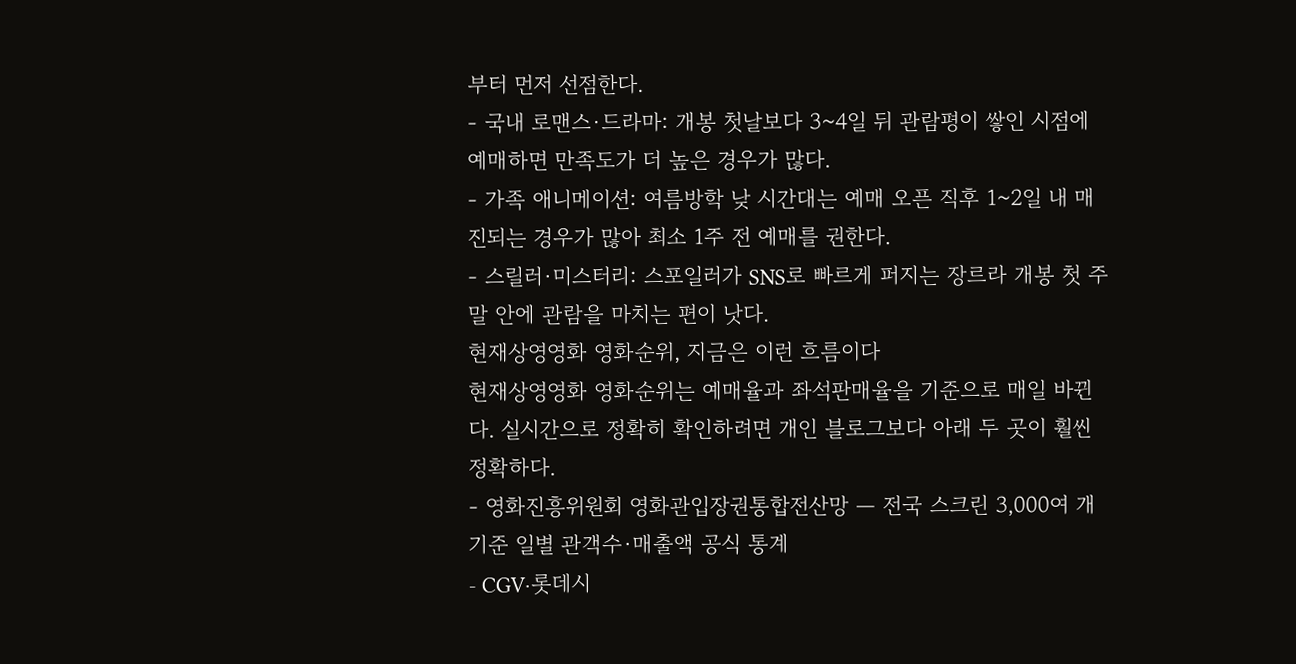부터 먼저 선점한다.
- 국내 로맨스·드라마: 개봉 첫날보다 3~4일 뒤 관람평이 쌓인 시점에 예매하면 만족도가 더 높은 경우가 많다.
- 가족 애니메이션: 여름방학 낮 시간대는 예매 오픈 직후 1~2일 내 매진되는 경우가 많아 최소 1주 전 예매를 권한다.
- 스릴러·미스터리: 스포일러가 SNS로 빠르게 퍼지는 장르라 개봉 첫 주말 안에 관람을 마치는 편이 낫다.
현재상영영화 영화순위, 지금은 이런 흐름이다
현재상영영화 영화순위는 예매율과 좌석판매율을 기준으로 매일 바뀐다. 실시간으로 정확히 확인하려면 개인 블로그보다 아래 두 곳이 훨씬 정확하다.
- 영화진흥위원회 영화관입장권통합전산망 — 전국 스크린 3,000여 개 기준 일별 관객수·매출액 공식 통계
- CGV·롯데시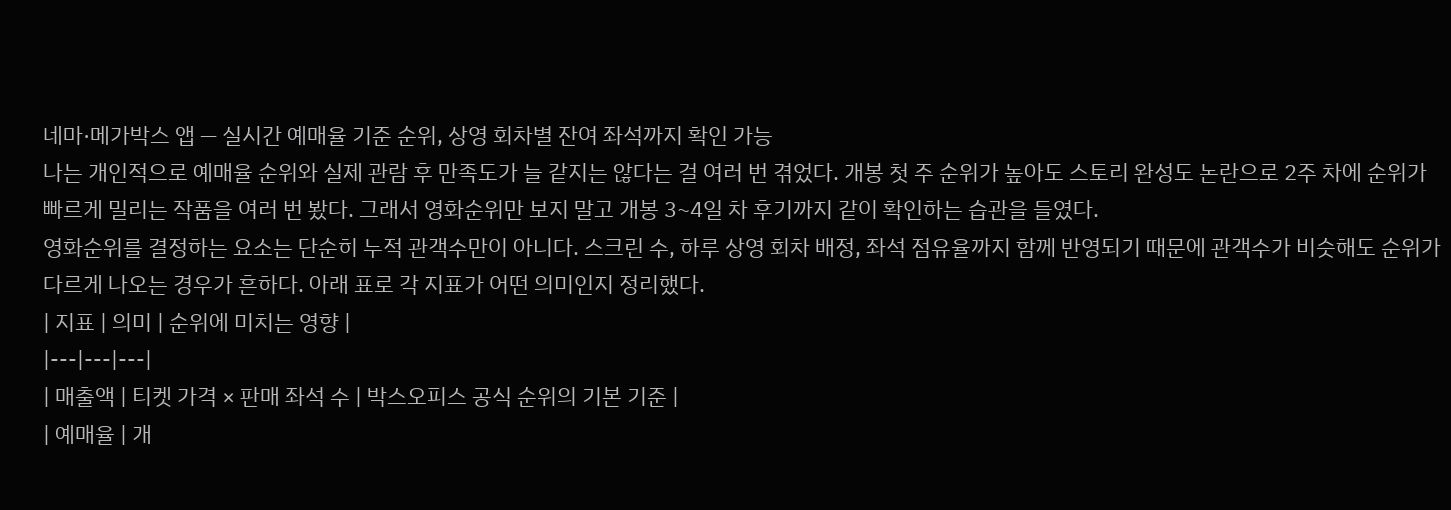네마·메가박스 앱 — 실시간 예매율 기준 순위, 상영 회차별 잔여 좌석까지 확인 가능
나는 개인적으로 예매율 순위와 실제 관람 후 만족도가 늘 같지는 않다는 걸 여러 번 겪었다. 개봉 첫 주 순위가 높아도 스토리 완성도 논란으로 2주 차에 순위가 빠르게 밀리는 작품을 여러 번 봤다. 그래서 영화순위만 보지 말고 개봉 3~4일 차 후기까지 같이 확인하는 습관을 들였다.
영화순위를 결정하는 요소는 단순히 누적 관객수만이 아니다. 스크린 수, 하루 상영 회차 배정, 좌석 점유율까지 함께 반영되기 때문에 관객수가 비슷해도 순위가 다르게 나오는 경우가 흔하다. 아래 표로 각 지표가 어떤 의미인지 정리했다.
| 지표 | 의미 | 순위에 미치는 영향 |
|---|---|---|
| 매출액 | 티켓 가격 × 판매 좌석 수 | 박스오피스 공식 순위의 기본 기준 |
| 예매율 | 개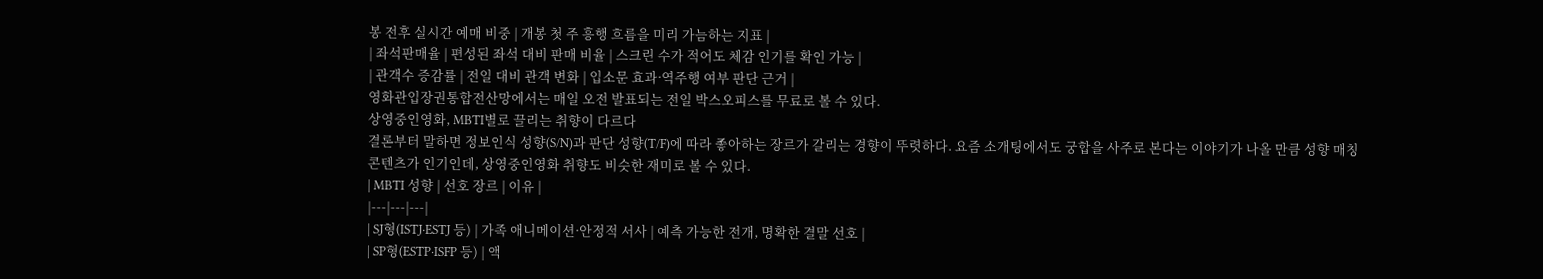봉 전후 실시간 예매 비중 | 개봉 첫 주 흥행 흐름을 미리 가늠하는 지표 |
| 좌석판매율 | 편성된 좌석 대비 판매 비율 | 스크린 수가 적어도 체감 인기를 확인 가능 |
| 관객수 증감률 | 전일 대비 관객 변화 | 입소문 효과·역주행 여부 판단 근거 |
영화관입장권통합전산망에서는 매일 오전 발표되는 전일 박스오피스를 무료로 볼 수 있다.
상영중인영화, MBTI별로 끌리는 취향이 다르다
결론부터 말하면 정보인식 성향(S/N)과 판단 성향(T/F)에 따라 좋아하는 장르가 갈리는 경향이 뚜렷하다. 요즘 소개팅에서도 궁합을 사주로 본다는 이야기가 나올 만큼 성향 매칭 콘텐츠가 인기인데, 상영중인영화 취향도 비슷한 재미로 볼 수 있다.
| MBTI 성향 | 선호 장르 | 이유 |
|---|---|---|
| SJ형(ISTJ·ESTJ 등) | 가족 애니메이션·안정적 서사 | 예측 가능한 전개, 명확한 결말 선호 |
| SP형(ESTP·ISFP 등) | 액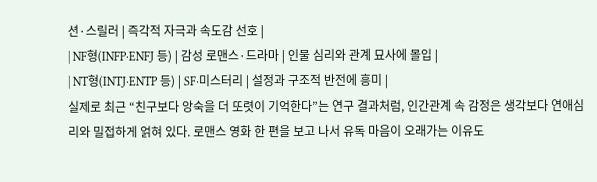션·스릴러 | 즉각적 자극과 속도감 선호 |
| NF형(INFP·ENFJ 등) | 감성 로맨스·드라마 | 인물 심리와 관계 묘사에 몰입 |
| NT형(INTJ·ENTP 등) | SF·미스터리 | 설정과 구조적 반전에 흥미 |
실제로 최근 “친구보다 앙숙을 더 또렷이 기억한다”는 연구 결과처럼, 인간관계 속 감정은 생각보다 연애심리와 밀접하게 얽혀 있다. 로맨스 영화 한 편을 보고 나서 유독 마음이 오래가는 이유도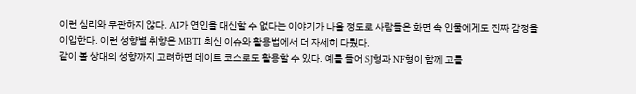이런 심리와 무관하지 않다. AI가 연인을 대신할 수 없다는 이야기가 나올 정도로 사람들은 화면 속 인물에게도 진짜 감정을 이입한다. 이런 성향별 취향은 MBTI 최신 이슈와 활용법에서 더 자세히 다뤘다.
같이 볼 상대의 성향까지 고려하면 데이트 코스로도 활용할 수 있다. 예를 들어 SJ형과 NF형이 함께 고를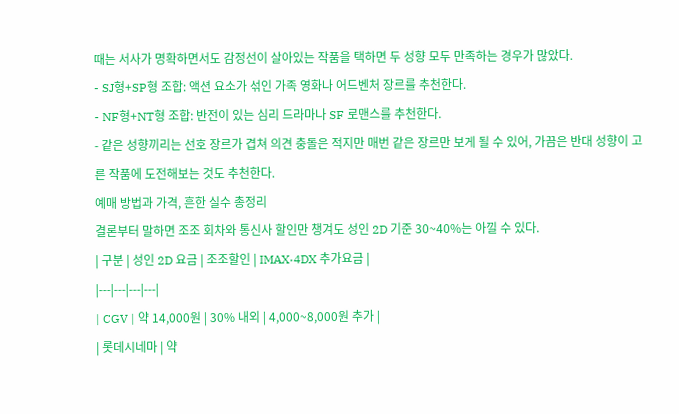때는 서사가 명확하면서도 감정선이 살아있는 작품을 택하면 두 성향 모두 만족하는 경우가 많았다.
- SJ형+SP형 조합: 액션 요소가 섞인 가족 영화나 어드벤처 장르를 추천한다.
- NF형+NT형 조합: 반전이 있는 심리 드라마나 SF 로맨스를 추천한다.
- 같은 성향끼리는 선호 장르가 겹쳐 의견 충돌은 적지만 매번 같은 장르만 보게 될 수 있어, 가끔은 반대 성향이 고른 작품에 도전해보는 것도 추천한다.
예매 방법과 가격, 흔한 실수 총정리
결론부터 말하면 조조 회차와 통신사 할인만 챙겨도 성인 2D 기준 30~40%는 아낄 수 있다.
| 구분 | 성인 2D 요금 | 조조할인 | IMAX·4DX 추가요금 |
|---|---|---|---|
| CGV | 약 14,000원 | 30% 내외 | 4,000~8,000원 추가 |
| 롯데시네마 | 약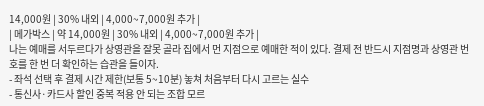14,000원 | 30% 내외 | 4,000~7,000원 추가 |
| 메가박스 | 약 14,000원 | 30% 내외 | 4,000~7,000원 추가 |
나는 예매를 서두르다가 상영관을 잘못 골라 집에서 먼 지점으로 예매한 적이 있다. 결제 전 반드시 지점명과 상영관 번호를 한 번 더 확인하는 습관을 들이자.
- 좌석 선택 후 결제 시간 제한(보통 5~10분) 놓쳐 처음부터 다시 고르는 실수
- 통신사·카드사 할인 중복 적용 안 되는 조합 모르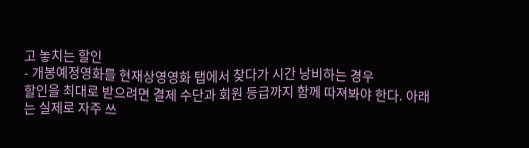고 놓치는 할인
- 개봉예정영화를 현재상영영화 탭에서 찾다가 시간 낭비하는 경우
할인을 최대로 받으려면 결제 수단과 회원 등급까지 함께 따져봐야 한다. 아래는 실제로 자주 쓰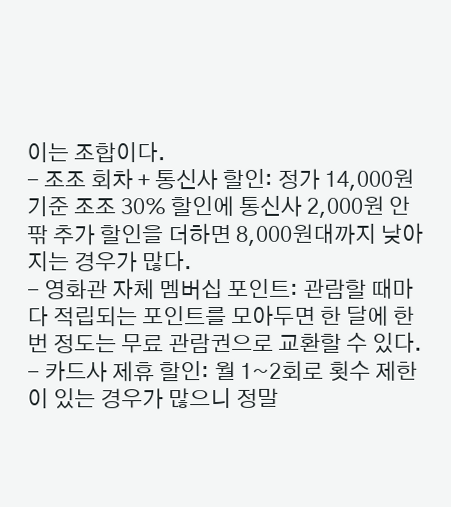이는 조합이다.
- 조조 회차 + 통신사 할인: 정가 14,000원 기준 조조 30% 할인에 통신사 2,000원 안팎 추가 할인을 더하면 8,000원대까지 낮아지는 경우가 많다.
- 영화관 자체 멤버십 포인트: 관람할 때마다 적립되는 포인트를 모아두면 한 달에 한 번 정도는 무료 관람권으로 교환할 수 있다.
- 카드사 제휴 할인: 월 1~2회로 횟수 제한이 있는 경우가 많으니 정말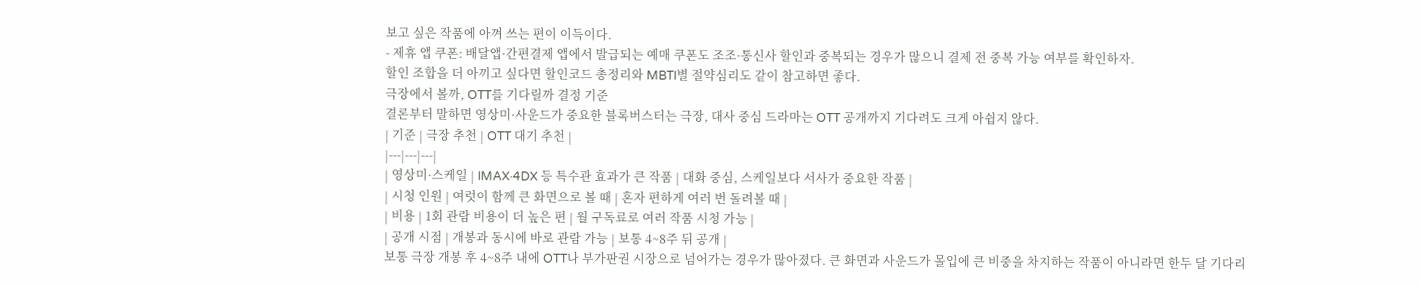보고 싶은 작품에 아껴 쓰는 편이 이득이다.
- 제휴 앱 쿠폰: 배달앱·간편결제 앱에서 발급되는 예매 쿠폰도 조조·통신사 할인과 중복되는 경우가 많으니 결제 전 중복 가능 여부를 확인하자.
할인 조합을 더 아끼고 싶다면 할인코드 총정리와 MBTI별 절약심리도 같이 참고하면 좋다.
극장에서 볼까, OTT를 기다릴까 결정 기준
결론부터 말하면 영상미·사운드가 중요한 블록버스터는 극장, 대사 중심 드라마는 OTT 공개까지 기다려도 크게 아쉽지 않다.
| 기준 | 극장 추천 | OTT 대기 추천 |
|---|---|---|
| 영상미·스케일 | IMAX·4DX 등 특수관 효과가 큰 작품 | 대화 중심, 스케일보다 서사가 중요한 작품 |
| 시청 인원 | 여럿이 함께 큰 화면으로 볼 때 | 혼자 편하게 여러 번 돌려볼 때 |
| 비용 | 1회 관람 비용이 더 높은 편 | 월 구독료로 여러 작품 시청 가능 |
| 공개 시점 | 개봉과 동시에 바로 관람 가능 | 보통 4~8주 뒤 공개 |
보통 극장 개봉 후 4~8주 내에 OTT나 부가판권 시장으로 넘어가는 경우가 많아졌다. 큰 화면과 사운드가 몰입에 큰 비중을 차지하는 작품이 아니라면 한두 달 기다리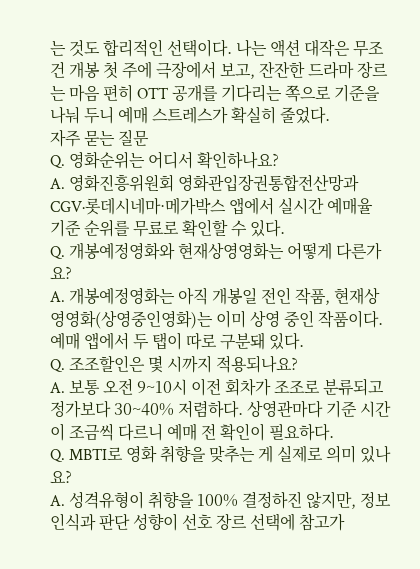는 것도 합리적인 선택이다. 나는 액션 대작은 무조건 개봉 첫 주에 극장에서 보고, 잔잔한 드라마 장르는 마음 편히 OTT 공개를 기다리는 쪽으로 기준을 나눠 두니 예매 스트레스가 확실히 줄었다.
자주 묻는 질문
Q. 영화순위는 어디서 확인하나요?
A. 영화진흥위원회 영화관입장권통합전산망과 CGV·롯데시네마·메가박스 앱에서 실시간 예매율 기준 순위를 무료로 확인할 수 있다.
Q. 개봉예정영화와 현재상영영화는 어떻게 다른가요?
A. 개봉예정영화는 아직 개봉일 전인 작품, 현재상영영화(상영중인영화)는 이미 상영 중인 작품이다. 예매 앱에서 두 탭이 따로 구분돼 있다.
Q. 조조할인은 몇 시까지 적용되나요?
A. 보통 오전 9~10시 이전 회차가 조조로 분류되고 정가보다 30~40% 저렴하다. 상영관마다 기준 시간이 조금씩 다르니 예매 전 확인이 필요하다.
Q. MBTI로 영화 취향을 맞추는 게 실제로 의미 있나요?
A. 성격유형이 취향을 100% 결정하진 않지만, 정보인식과 판단 성향이 선호 장르 선택에 참고가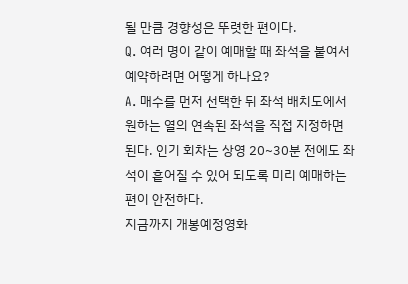될 만큼 경향성은 뚜렷한 편이다.
Q. 여러 명이 같이 예매할 때 좌석을 붙여서 예약하려면 어떻게 하나요?
A. 매수를 먼저 선택한 뒤 좌석 배치도에서 원하는 열의 연속된 좌석을 직접 지정하면 된다. 인기 회차는 상영 20~30분 전에도 좌석이 흩어질 수 있어 되도록 미리 예매하는 편이 안전하다.
지금까지 개봉예정영화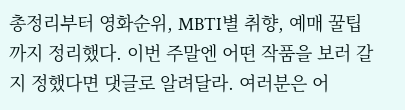총정리부터 영화순위, MBTI별 취향, 예매 꿀팁까지 정리했다. 이번 주말엔 어떤 작품을 보러 갈지 정했다면 댓글로 알려달라. 여러분은 어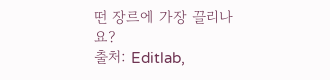떤 장르에 가장 끌리나요?
출처: Editlab,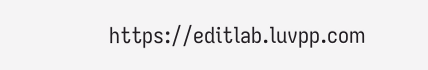https://editlab.luvpp.com